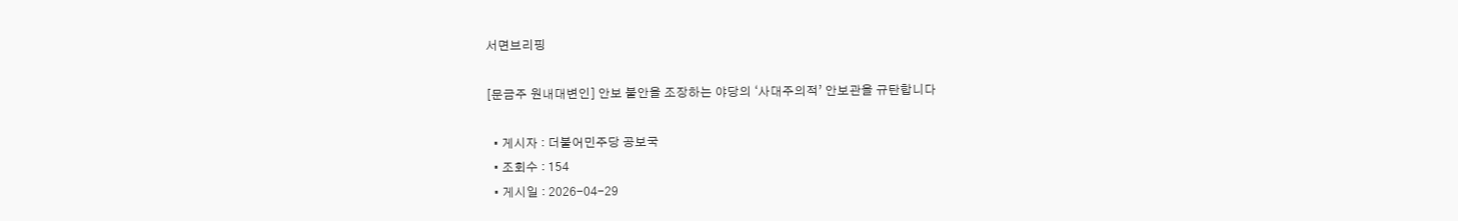서면브리핑

[문금주 원내대변인] 안보 불안을 조장하는 야당의 ‘사대주의적’ 안보관을 규탄합니다

  • 게시자 : 더불어민주당 공보국
  • 조회수 : 154
  • 게시일 : 2026-04-29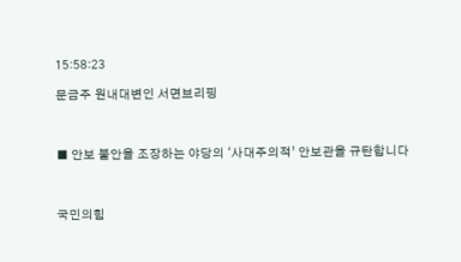15:58:23

문금주 원내대변인 서면브리핑



■ 안보 불안을 조장하는 야당의 ‘사대주의적’ 안보관을 규탄합니다



국민의힘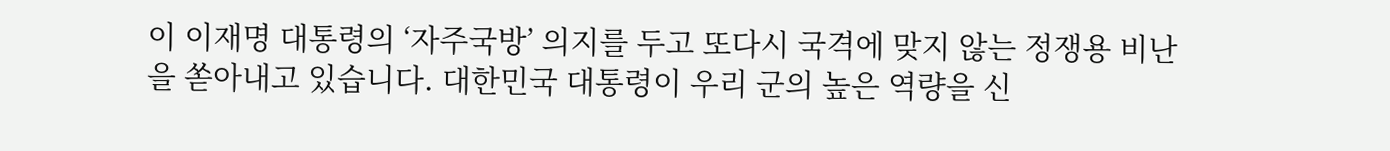이 이재명 대통령의 ‘자주국방’ 의지를 두고 또다시 국격에 맞지 않는 정쟁용 비난을 쏟아내고 있습니다. 대한민국 대통령이 우리 군의 높은 역량을 신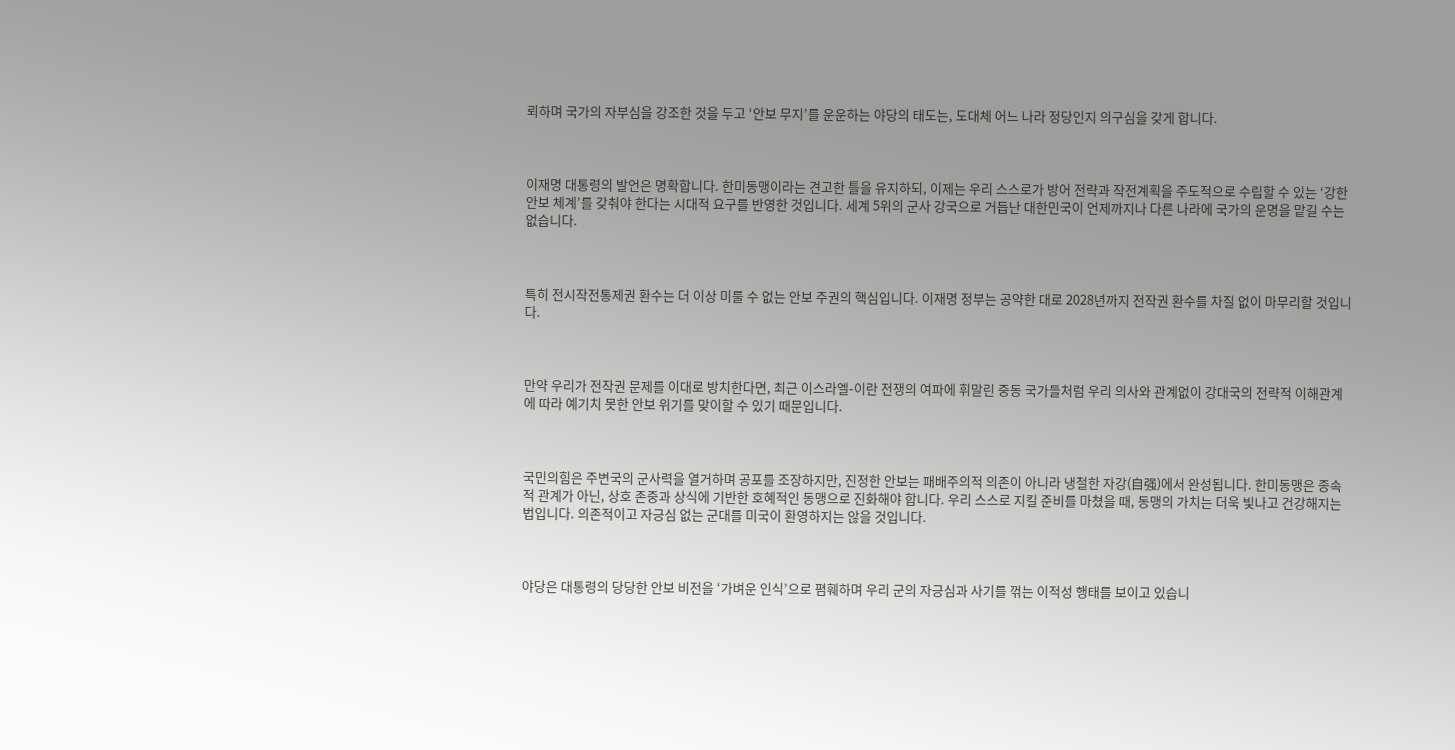뢰하며 국가의 자부심을 강조한 것을 두고 ‘안보 무지’를 운운하는 야당의 태도는, 도대체 어느 나라 정당인지 의구심을 갖게 합니다.



이재명 대통령의 발언은 명확합니다. 한미동맹이라는 견고한 틀을 유지하되, 이제는 우리 스스로가 방어 전략과 작전계획을 주도적으로 수립할 수 있는 ‘강한 안보 체계’를 갖춰야 한다는 시대적 요구를 반영한 것입니다. 세계 5위의 군사 강국으로 거듭난 대한민국이 언제까지나 다른 나라에 국가의 운명을 맡길 수는 없습니다.



특히 전시작전통제권 환수는 더 이상 미룰 수 없는 안보 주권의 핵심입니다. 이재명 정부는 공약한 대로 2028년까지 전작권 환수를 차질 없이 마무리할 것입니다.



만약 우리가 전작권 문제를 이대로 방치한다면, 최근 이스라엘-이란 전쟁의 여파에 휘말린 중동 국가들처럼 우리 의사와 관계없이 강대국의 전략적 이해관계에 따라 예기치 못한 안보 위기를 맞이할 수 있기 때문입니다.



국민의힘은 주변국의 군사력을 열거하며 공포를 조장하지만, 진정한 안보는 패배주의적 의존이 아니라 냉철한 자강(自强)에서 완성됩니다. 한미동맹은 종속적 관계가 아닌, 상호 존중과 상식에 기반한 호혜적인 동맹으로 진화해야 합니다. 우리 스스로 지킬 준비를 마쳤을 때, 동맹의 가치는 더욱 빛나고 건강해지는 법입니다. 의존적이고 자긍심 없는 군대를 미국이 환영하지는 않을 것입니다.



야당은 대통령의 당당한 안보 비전을 ‘가벼운 인식’으로 폄훼하며 우리 군의 자긍심과 사기를 꺾는 이적성 행태를 보이고 있습니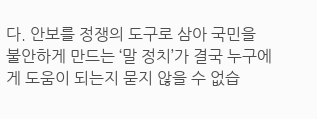다. 안보를 정쟁의 도구로 삼아 국민을 불안하게 만드는 ‘말 정치’가 결국 누구에게 도움이 되는지 묻지 않을 수 없습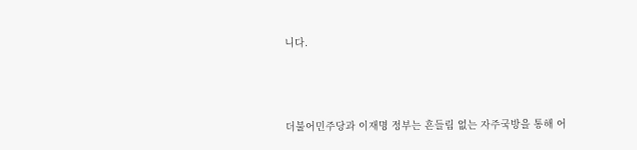니다.



더불어민주당과 이재명 정부는 흔들림 없는 자주국방을 통해 어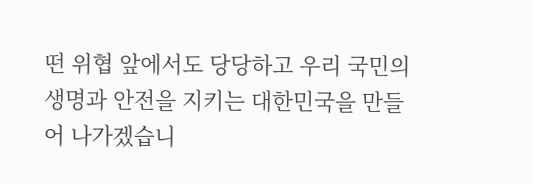떤 위협 앞에서도 당당하고 우리 국민의 생명과 안전을 지키는 대한민국을 만들어 나가겠습니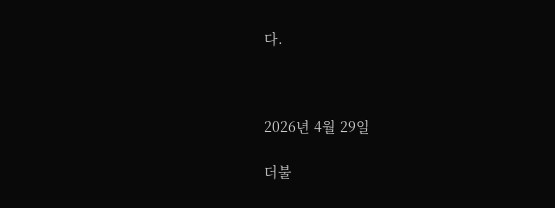다.



2026년 4월 29일

더불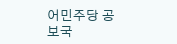어민주당 공보국